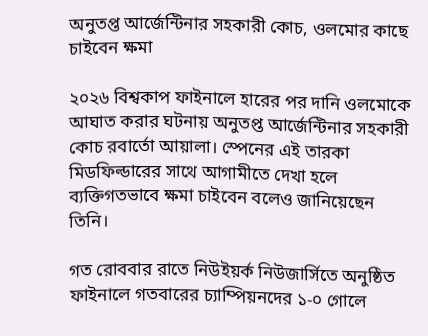অনুতপ্ত আর্জেন্টিনার সহকারী কোচ, ওলমোর কাছে চাইবেন ক্ষমা

২০২৬ বিশ্বকাপ ফাইনালে হারের পর দানি ওলমোকে আঘাত করার ঘটনায় অনুতপ্ত আর্জেন্টিনার সহকারী কোচ রবার্তো আয়ালা। স্পেনের এই তারকা মিডফিল্ডারের সাথে আগামীতে দেখা হলে ব্যক্তিগতভাবে ক্ষমা চাইবেন বলেও জানিয়েছেন তিনি।

গত রোববার রাতে নিউইয়র্ক নিউজার্সিতে অনুষ্ঠিত ফাইনালে গতবারের চ্যাম্পিয়নদের ১-০ গোলে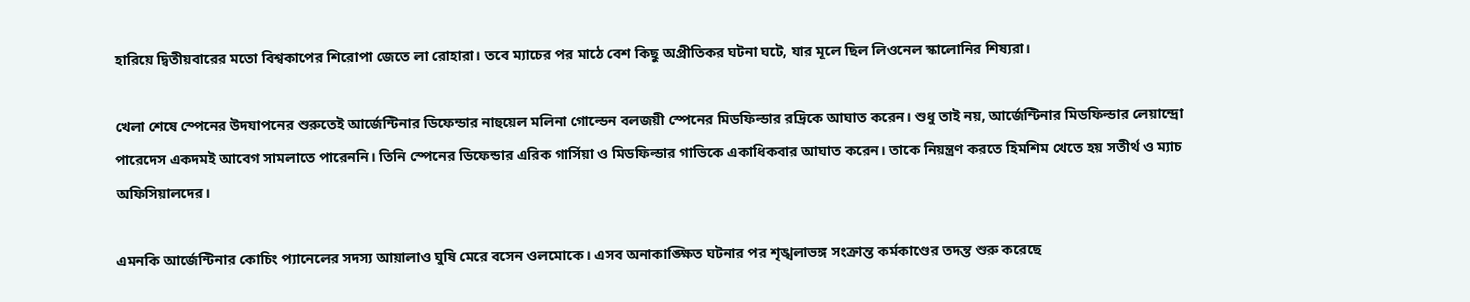হারিয়ে দ্বিতীয়বারের মতো বিশ্বকাপের শিরোপা জেতে লা রোহারা। তবে ম্যাচের পর মাঠে বেশ কিছু অপ্রীতিকর ঘটনা ঘটে, যার মূলে ছিল লিওনেল স্কালোনির শিষ্যরা।

খেলা শেষে স্পেনের উদযাপনের শুরুতেই আর্জেন্টিনার ডিফেন্ডার নাহুয়েল মলিনা গোল্ডেন বলজয়ী স্পেনের মিডফিল্ডার রদ্রিকে আঘাত করেন। শুধু তাই নয়, আর্জেন্টিনার মিডফিল্ডার লেয়ান্দ্রো পারেদেস একদমই আবেগ সামলাতে পারেননি। তিনি স্পেনের ডিফেন্ডার এরিক গার্সিয়া ও মিডফিল্ডার গাভিকে একাধিকবার আঘাত করেন। তাকে নিয়ন্ত্রণ করতে হিমশিম খেতে হয় সতীর্থ ও ম্যাচ অফিসিয়ালদের।

এমনকি আর্জেন্টিনার কোচিং প্যানেলের সদস্য আয়ালাও ঘুষি মেরে বসেন ওলমোকে। এসব অনাকাঙ্ক্ষিত ঘটনার পর শৃঙ্খলাভঙ্গ সংক্রান্ত কর্মকাণ্ডের তদন্ত শুরু করেছে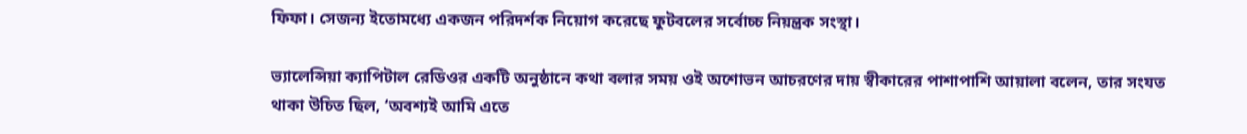ফিফা। সেজন্য ইতোমধ্যে একজন পরিদর্শক নিয়োগ করেছে ফুটবলের সর্বোচ্চ নিয়ন্ত্রক সংস্থা।

ভ্যালেন্সিয়া ক্যাপিটাল রেডিওর একটি অনুষ্ঠানে কথা বলার সময় ওই অশোভন আচরণের দায় স্বীকারের পাশাপাশি আয়ালা বলেন, তার সংযত থাকা উচিত ছিল, ‘অবশ্যই আমি এতে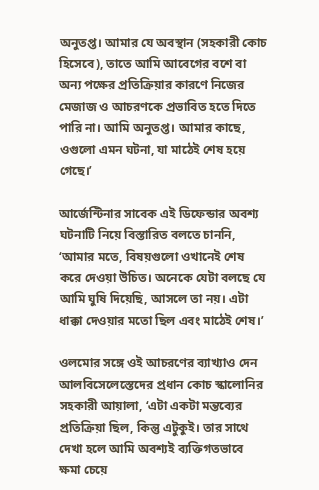অনুতপ্ত। আমার যে অবস্থান (সহকারী কোচ হিসেবে), তাতে আমি আবেগের বশে বা অন্য পক্ষের প্রতিক্রিয়ার কারণে নিজের মেজাজ ও আচরণকে প্রভাবিত হতে দিতে পারি না। আমি অনুতপ্ত। আমার কাছে, ওগুলো এমন ঘটনা, যা মাঠেই শেষ হয়ে গেছে।’

আর্জেন্টিনার সাবেক এই ডিফেন্ডার অবশ্য ঘটনাটি নিয়ে বিস্তারিত বলতে চাননি, ‘আমার মতে, বিষয়গুলো ওখানেই শেষ করে দেওয়া উচিত। অনেকে যেটা বলছে যে আমি ঘুষি দিয়েছি, আসলে তা নয়। এটা ধাক্কা দেওয়ার মতো ছিল এবং মাঠেই শেষ।’

ওলমোর সঙ্গে ওই আচরণের ব্যাখ্যাও দেন আলবিসেলেস্তেদের প্রধান কোচ স্কালোনির সহকারী আয়ালা, ‘এটা একটা মন্তব্যের প্রতিক্রিয়া ছিল, কিন্তু এটুকুই। তার সাথে দেখা হলে আমি অবশ্যই ব্যক্তিগতভাবে ক্ষমা চেয়ে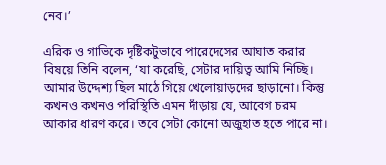নেব।’

এরিক ও গাভিকে দৃষ্টিকটুভাবে পারেদেসের আঘাত করার বিষয়ে তিনি বলেন, ‘যা করেছি, সেটার দায়িত্ব আমি নিচ্ছি। আমার উদ্দেশ্য ছিল মাঠে গিয়ে খেলোয়াড়দের ছাড়ানো। কিন্তু কখনও কখনও পরিস্থিতি এমন দাঁড়ায় যে, আবেগ চরম আকার ধারণ করে। তবে সেটা কোনো অজুহাত হতে পারে না।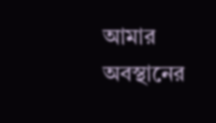আমার অবস্থানের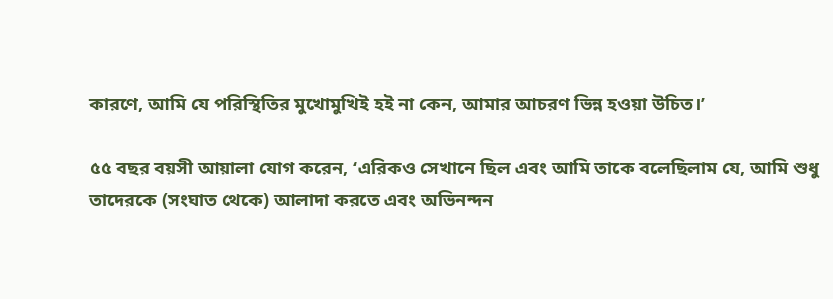কারণে, আমি যে পরিস্থিতির মুখোমুখিই হই না কেন, আমার আচরণ ভিন্ন হওয়া উচিত।’

৫৫ বছর বয়সী আয়ালা যোগ করেন, ‘এরিকও সেখানে ছিল এবং আমি তাকে বলেছিলাম যে, আমি শুধু তাদেরকে (সংঘাত থেকে) আলাদা করতে এবং অভিনন্দন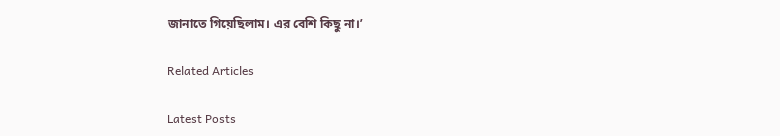জানাতে গিয়েছিলাম। এর বেশি কিছু না।’

Related Articles

Latest Posts